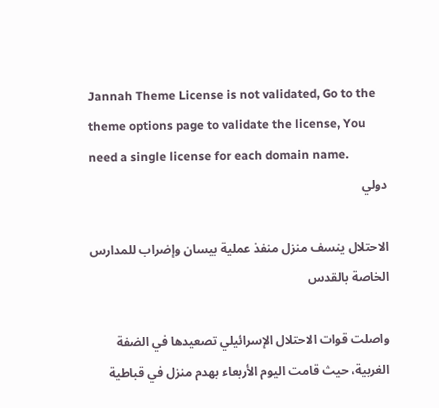Jannah Theme License is not validated, Go to the theme options page to validate the license, You need a single license for each domain name.
دولي

الاحتلال ينسف منزل منفذ عملية بيسان وإضراب للمدارس الخاصة بالقدس

واصلت قوات الاحتلال الإسرائيلي تصعيدها في الضفة الغربية، حيث قامت اليوم الأربعاء بهدم منزل في قباطية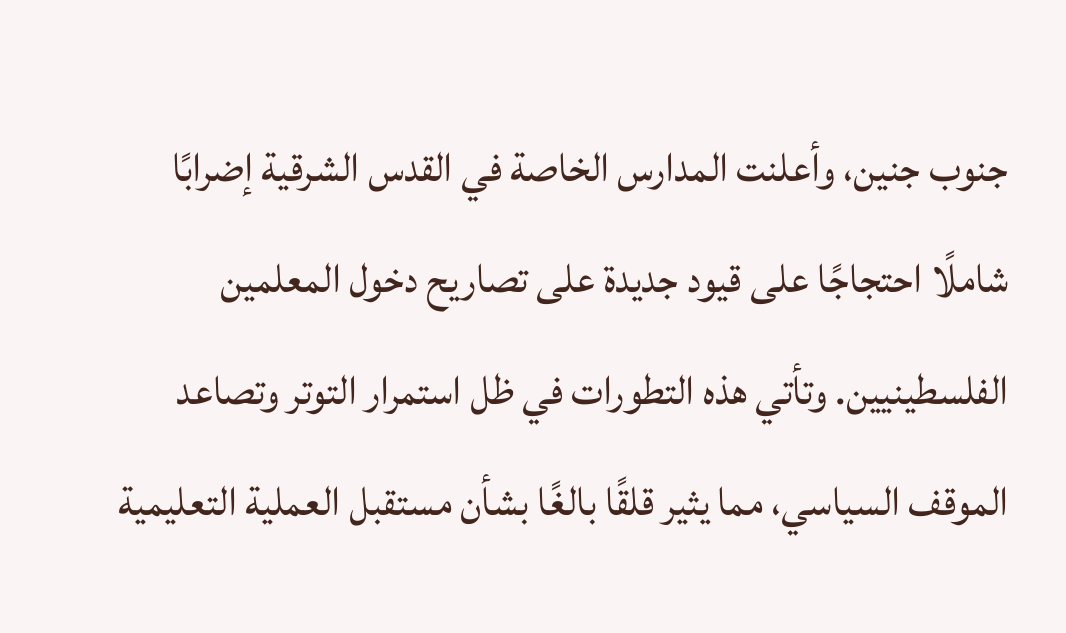جنوب جنين، وأعلنت المدارس الخاصة في القدس الشرقية إضرابًا شاملًا احتجاجًا على قيود جديدة على تصاريح دخول المعلمين الفلسطينيين. وتأتي هذه التطورات في ظل استمرار التوتر وتصاعد الموقف السياسي، مما يثير قلقًا بالغًا بشأن مستقبل العملية التعليمية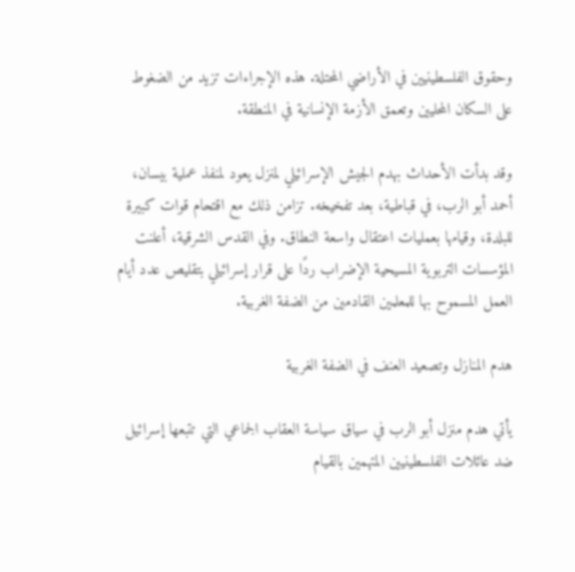وحقوق الفلسطينيين في الأراضي المحتلة. هذه الإجراءات تزيد من الضغوط على السكان المحليين وتعمق الأزمة الإنسانية في المنطقة.

وقد بدأت الأحداث بهدم الجيش الإسرائيلي لمنزل يعود لمنفذ عملية بيسان، أحمد أبو الرب، في قباطية، بعد تفخيخه. تزامن ذلك مع اقتحام قوات كبيرة للبلدة، وقيامها بعمليات اعتقال واسعة النطاق. وفي القدس الشرقية، أعلنت المؤسسات التربوية المسيحية الإضراب ردًا على قرار إسرائيلي بتقليص عدد أيام العمل المسموح بها للمعلمين القادمين من الضفة الغربية.

هدم المنازل وتصعيد العنف في الضفة الغربية

يأتي هدم منزل أبو الرب في سياق سياسة العقاب الجماعي التي تتبعها إسرائيل ضد عائلات الفلسطينيين المتهمين بالقيام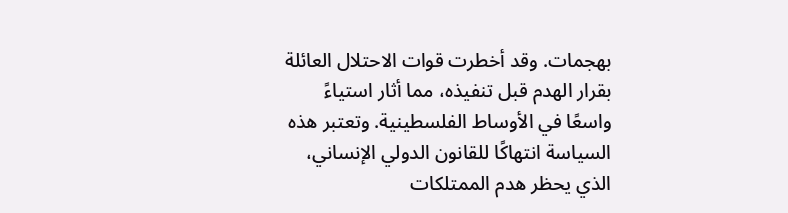بهجمات. وقد أخطرت قوات الاحتلال العائلة بقرار الهدم قبل تنفيذه، مما أثار استياءً واسعًا في الأوساط الفلسطينية. وتعتبر هذه السياسة انتهاكًا للقانون الدولي الإنساني، الذي يحظر هدم الممتلكات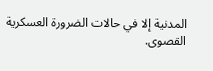المدنية إلا في حالات الضرورة العسكرية القصوى.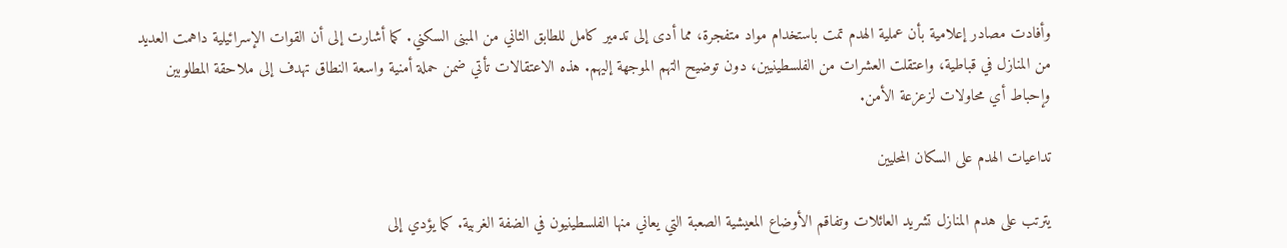وأفادت مصادر إعلامية بأن عملية الهدم تمت باستخدام مواد متفجرة، مما أدى إلى تدمير كامل للطابق الثاني من المبنى السكني. كما أشارت إلى أن القوات الإسرائيلية داهمت العديد من المنازل في قباطية، واعتقلت العشرات من الفلسطينيين، دون توضيح التهم الموجهة إليهم. هذه الاعتقالات تأتي ضمن حملة أمنية واسعة النطاق تهدف إلى ملاحقة المطلوبين وإحباط أي محاولات لزعزعة الأمن.

تداعيات الهدم على السكان المحليين

يترتب على هدم المنازل تشريد العائلات وتفاقم الأوضاع المعيشية الصعبة التي يعاني منها الفلسطينيون في الضفة الغربية. كما يؤدي إلى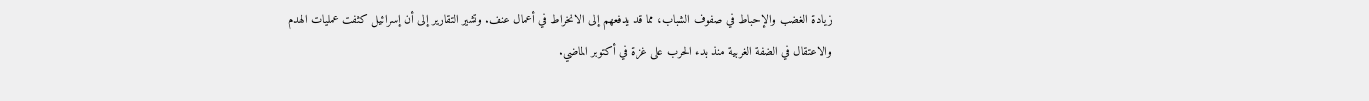زيادة الغضب والإحباط في صفوف الشباب، مما قد يدفعهم إلى الانخراط في أعمال عنف. وتشير التقارير إلى أن إسرائيل كثفت عمليات الهدم والاعتقال في الضفة الغربية منذ بدء الحرب على غزة في أكتوبر الماضي.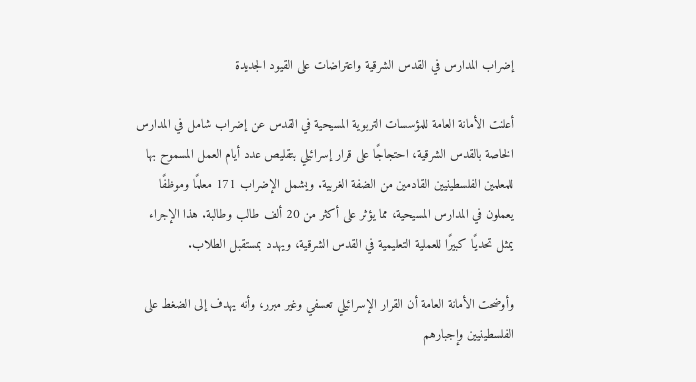إضراب المدارس في القدس الشرقية واعتراضات على القيود الجديدة

أعلنت الأمانة العامة للمؤسسات التربوية المسيحية في القدس عن إضراب شامل في المدارس الخاصة بالقدس الشرقية، احتجاجًا على قرار إسرائيلي بتقليص عدد أيام العمل المسموح بها للمعلمين الفلسطينيين القادمين من الضفة الغربية. ويشمل الإضراب 171 معلمًا وموظفًا يعملون في المدارس المسيحية، مما يؤثر على أكثر من 20 ألف طالب وطالبة. هذا الإجراء يمثل تحديًا كبيرًا للعملية التعليمية في القدس الشرقية، ويهدد بمستقبل الطلاب.

وأوضحت الأمانة العامة أن القرار الإسرائيلي تعسفي وغير مبرر، وأنه يهدف إلى الضغط على الفلسطينيين وإجبارهم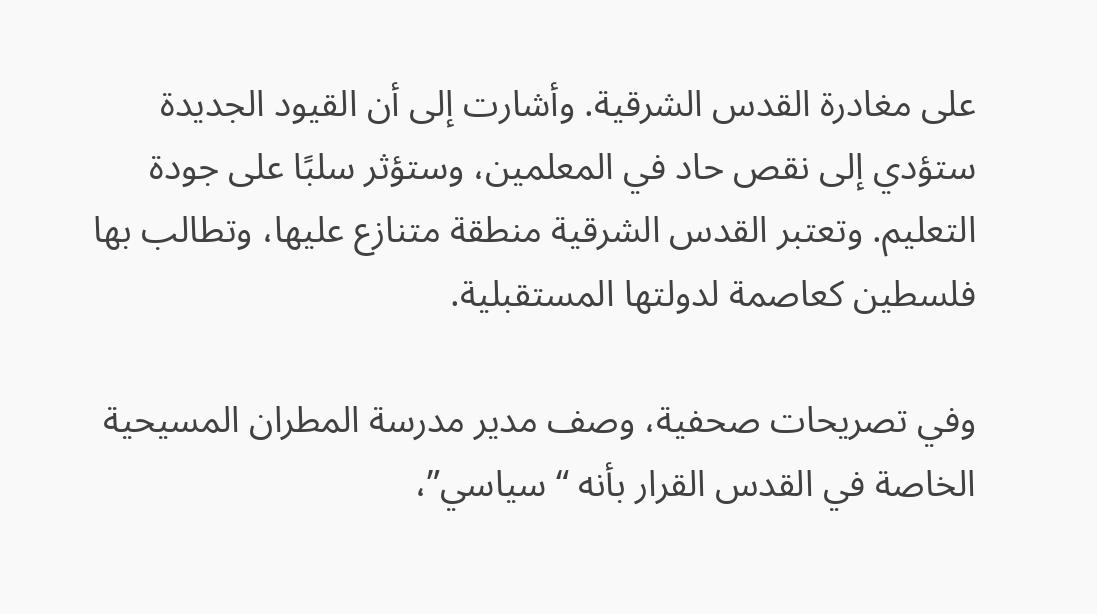على مغادرة القدس الشرقية. وأشارت إلى أن القيود الجديدة ستؤدي إلى نقص حاد في المعلمين، وستؤثر سلبًا على جودة التعليم. وتعتبر القدس الشرقية منطقة متنازع عليها، وتطالب بها فلسطين كعاصمة لدولتها المستقبلية.

وفي تصريحات صحفية، وصف مدير مدرسة المطران المسيحية الخاصة في القدس القرار بأنه “سياسي”،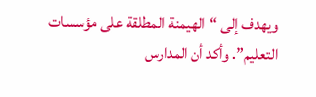ويهدف إلى “الهيمنة المطلقة على مؤسسات التعليم”. وأكد أن المدارس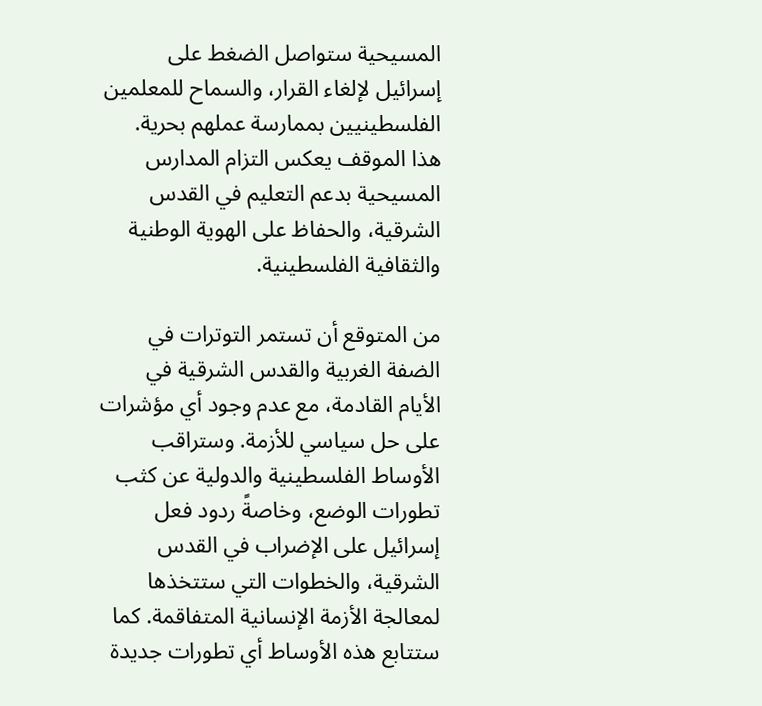المسيحية ستواصل الضغط على إسرائيل لإلغاء القرار، والسماح للمعلمين الفلسطينيين بممارسة عملهم بحرية. هذا الموقف يعكس التزام المدارس المسيحية بدعم التعليم في القدس الشرقية، والحفاظ على الهوية الوطنية والثقافية الفلسطينية.

من المتوقع أن تستمر التوترات في الضفة الغربية والقدس الشرقية في الأيام القادمة، مع عدم وجود أي مؤشرات على حل سياسي للأزمة. وستراقب الأوساط الفلسطينية والدولية عن كثب تطورات الوضع، وخاصةً ردود فعل إسرائيل على الإضراب في القدس الشرقية، والخطوات التي ستتخذها لمعالجة الأزمة الإنسانية المتفاقمة. كما ستتابع هذه الأوساط أي تطورات جديدة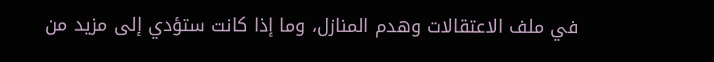في ملف الاعتقالات وهدم المنازل، وما إذا كانت ستؤدي إلى مزيد من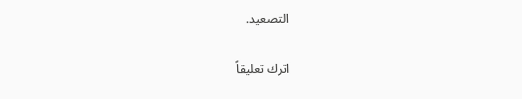التصعيد.

اترك تعليقاً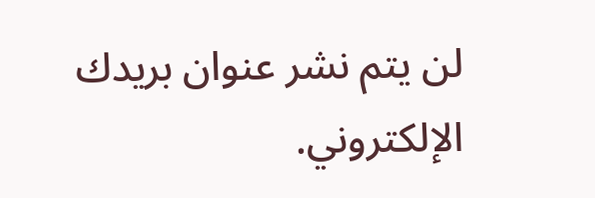لن يتم نشر عنوان بريدك الإلكتروني.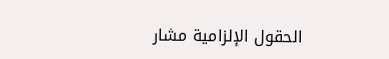الحقول الإلزامية مشار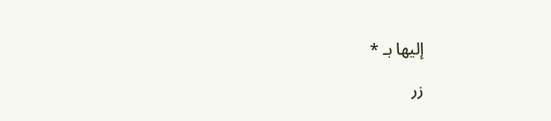إليها بـ *

زر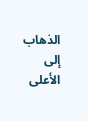الذهاب إلى الأعلى